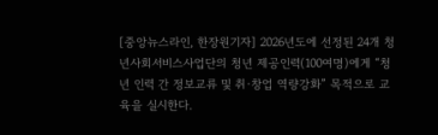[중앙뉴스라인, 한장원기자] 2026년도에 선정된 24개 청년사회서비스사업단의 청년 제공인력(100여명)에게 “청년 인력 간 정보교류 및 취·창업 역량강화” 목적으로 교육을 실시한다.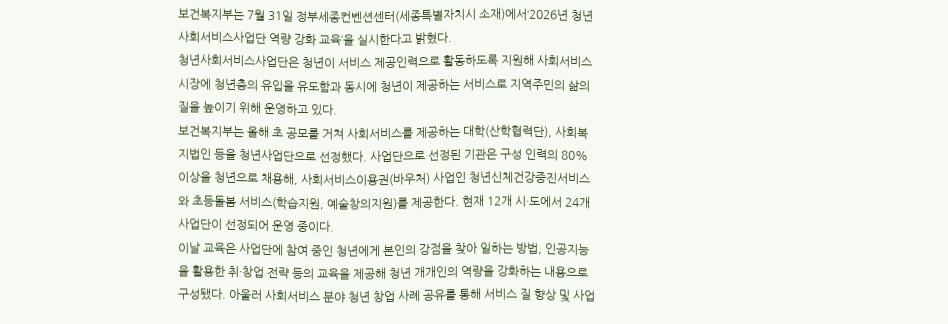보건복지부는 7월 31일 정부세종컨벤션센터(세종특별자치시 소재)에서‘2026년 청년 사회서비스사업단 역량 강화 교육’을 실시한다고 밝혔다.
청년사회서비스사업단은 청년이 서비스 제공인력으로 활동하도록 지원해 사회서비스 시장에 청년층의 유입을 유도함과 동시에 청년이 제공하는 서비스로 지역주민의 삶의 질을 높이기 위해 운영하고 있다.
보건복지부는 올해 초 공모를 거쳐 사회서비스를 제공하는 대학(산학협력단), 사회복지법인 등을 청년사업단으로 선정했다. 사업단으로 선정된 기관은 구성 인력의 80% 이상을 청년으로 채용해, 사회서비스이용권(바우처) 사업인 청년신체건강증진서비스와 초등돌봄 서비스(학습지원, 예술창의지원)를 제공한다. 현재 12개 시·도에서 24개 사업단이 선정되어 운영 중이다.
이날 교육은 사업단에 참여 중인 청년에게 본인의 강점을 찾아 일하는 방법, 인공지능을 활용한 취·창업 전략 등의 교육을 제공해 청년 개개인의 역량을 강화하는 내용으로 구성됐다. 아울러 사회서비스 분야 청년 창업 사례 공유를 통해 서비스 질 향상 및 사업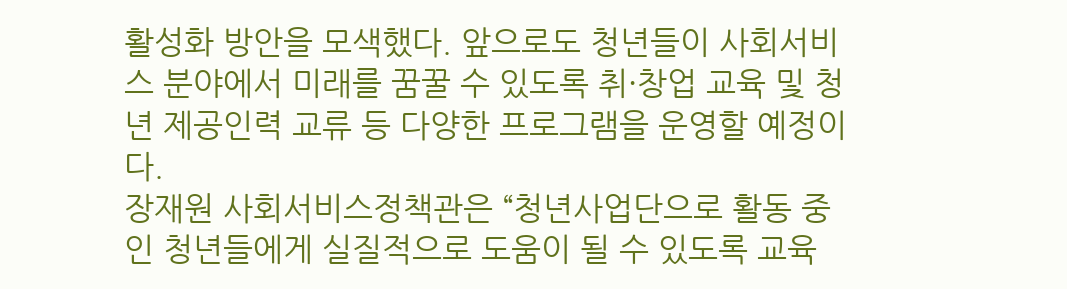활성화 방안을 모색했다. 앞으로도 청년들이 사회서비스 분야에서 미래를 꿈꿀 수 있도록 취·창업 교육 및 청년 제공인력 교류 등 다양한 프로그램을 운영할 예정이다.
장재원 사회서비스정책관은 “청년사업단으로 활동 중인 청년들에게 실질적으로 도움이 될 수 있도록 교육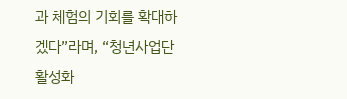과 체험의 기회를 확대하겠다”라며, “청년사업단 활성화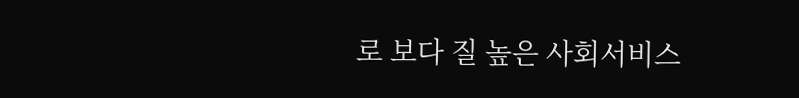로 보다 질 높은 사회서비스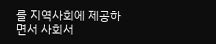를 지역사회에 제공하면서 사회서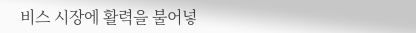비스 시장에 활력을 불어넣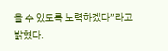을 수 있도록 노력하겠다”라고 밝혔다.